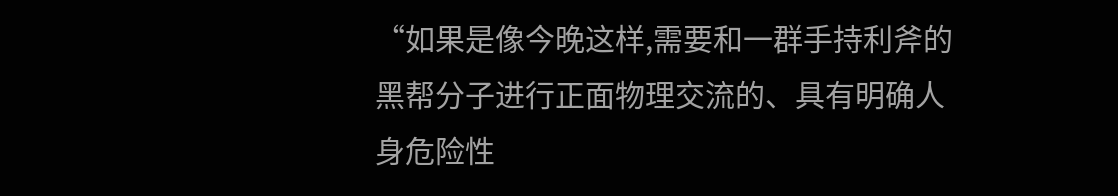“如果是像今晚这样,需要和一群手持利斧的黑帮分子进行正面物理交流的、具有明确人身危险性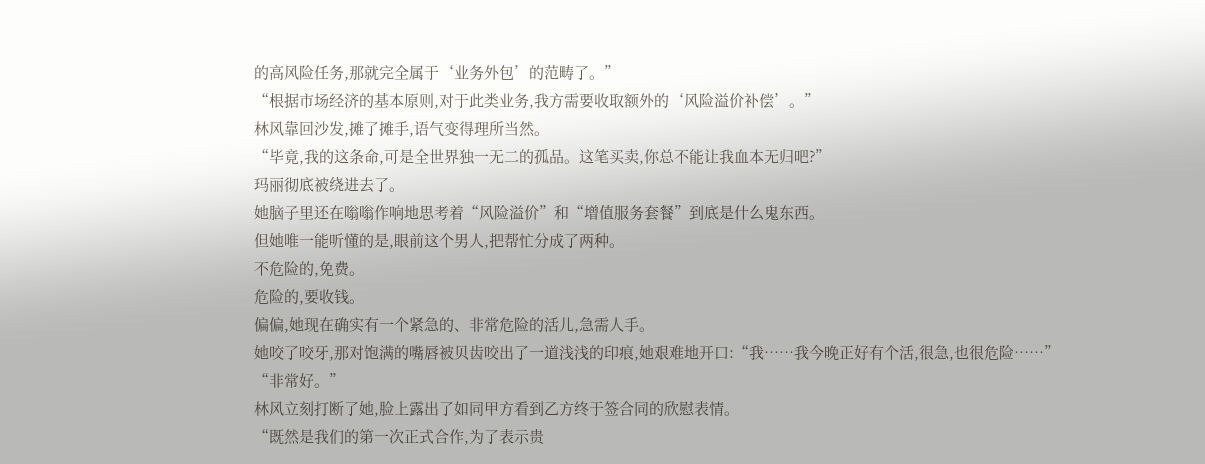的高风险任务,那就完全属于‘业务外包’的范畴了。”
“根据市场经济的基本原则,对于此类业务,我方需要收取额外的‘风险溢价补偿’。”
林风靠回沙发,摊了摊手,语气变得理所当然。
“毕竟,我的这条命,可是全世界独一无二的孤品。这笔买卖,你总不能让我血本无归吧?”
玛丽彻底被绕进去了。
她脑子里还在嗡嗡作响地思考着“风险溢价”和“增值服务套餐”到底是什么鬼东西。
但她唯一能听懂的是,眼前这个男人,把帮忙分成了两种。
不危险的,免费。
危险的,要收钱。
偏偏,她现在确实有一个紧急的、非常危险的活儿,急需人手。
她咬了咬牙,那对饱满的嘴唇被贝齿咬出了一道浅浅的印痕,她艰难地开口:“我……我今晚正好有个活,很急,也很危险……”
“非常好。”
林风立刻打断了她,脸上露出了如同甲方看到乙方终于签合同的欣慰表情。
“既然是我们的第一次正式合作,为了表示贵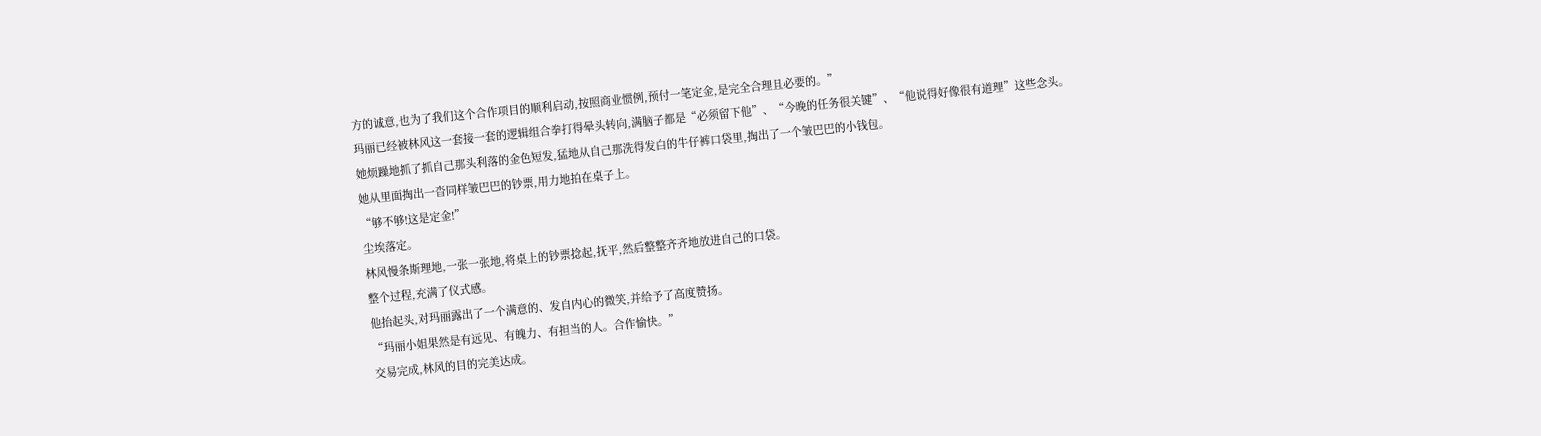方的诚意,也为了我们这个合作项目的顺利启动,按照商业惯例,预付一笔定金,是完全合理且必要的。”
玛丽已经被林风这一套接一套的逻辑组合拳打得晕头转向,满脑子都是“必须留下他”、“今晚的任务很关键”、“他说得好像很有道理”这些念头。
她烦躁地抓了抓自己那头利落的金色短发,猛地从自己那洗得发白的牛仔裤口袋里,掏出了一个皱巴巴的小钱包。
她从里面掏出一沓同样皱巴巴的钞票,用力地拍在桌子上。
“够不够!这是定金!”
尘埃落定。
林风慢条斯理地,一张一张地,将桌上的钞票捻起,抚平,然后整整齐齐地放进自己的口袋。
整个过程,充满了仪式感。
他抬起头,对玛丽露出了一个满意的、发自内心的微笑,并给予了高度赞扬。
“玛丽小姐果然是有远见、有魄力、有担当的人。合作愉快。”
交易完成,林风的目的完美达成。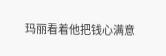玛丽看着他把钱心满意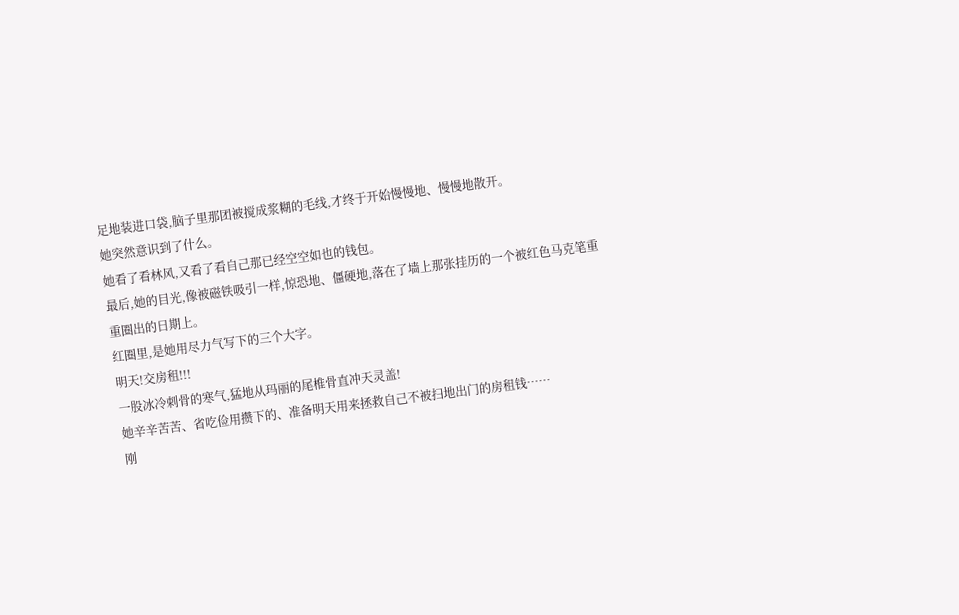足地装进口袋,脑子里那团被搅成浆糊的毛线,才终于开始慢慢地、慢慢地散开。
她突然意识到了什么。
她看了看林风,又看了看自己那已经空空如也的钱包。
最后,她的目光,像被磁铁吸引一样,惊恐地、僵硬地,落在了墙上那张挂历的一个被红色马克笔重重圈出的日期上。
红圈里,是她用尽力气写下的三个大字。
明天!交房租!!!
一股冰冷刺骨的寒气,猛地从玛丽的尾椎骨直冲天灵盖!
她辛辛苦苦、省吃俭用攒下的、准备明天用来拯救自己不被扫地出门的房租钱……
刚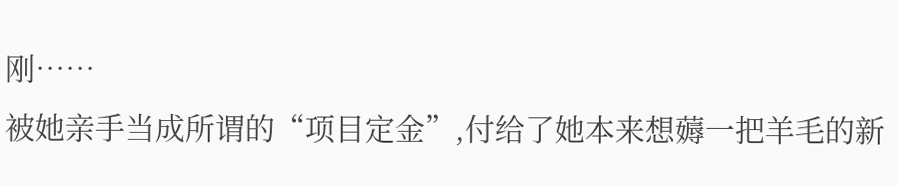刚……
被她亲手当成所谓的“项目定金”,付给了她本来想薅一把羊毛的新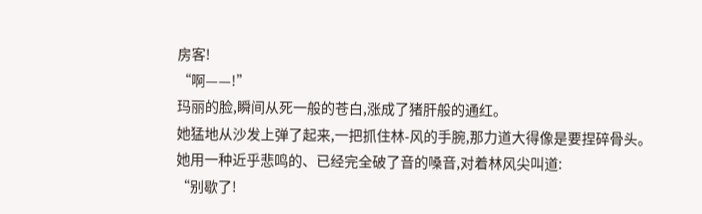房客!
“啊——!”
玛丽的脸,瞬间从死一般的苍白,涨成了猪肝般的通红。
她猛地从沙发上弹了起来,一把抓住林-风的手腕,那力道大得像是要捏碎骨头。
她用一种近乎悲鸣的、已经完全破了音的嗓音,对着林风尖叫道:
“别歇了!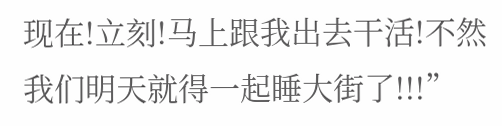现在!立刻!马上跟我出去干活!不然我们明天就得一起睡大街了!!!”